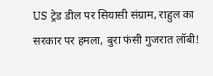US ट्रेड डील पर सियासी संग्राम, राहुल का सरकार पर हमला, बुरा फंसी गुजरात लॉबी!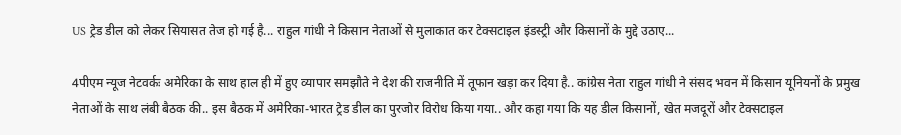US ट्रेड डील को लेकर सियासत तेज हो गई है... राहुल गांधी ने किसान नेताओं से मुलाकात कर टेक्सटाइल इंडस्ट्री और किसानों के मुद्दे उठाए...

4पीएम न्यूज नेटवर्कः अमेरिका के साथ हाल ही में हुए व्यापार समझौते ने देश की राजनीति में तूफान खड़ा कर दिया है.. कांग्रेस नेता राहुल गांधी ने संसद भवन में किसान यूनियनों के प्रमुख नेताओं के साथ लंबी बैठक की.. इस बैठक में अमेरिका-भारत ट्रेड डील का पुरजोर विरोध किया गया.. और कहा गया कि यह डील किसानों, खेत मजदूरों और टेक्सटाइल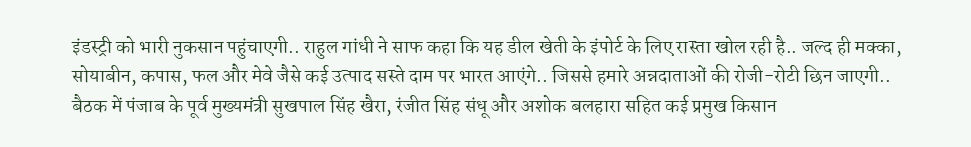इंडस्ट्री को भारी नुकसान पहुंचाएगी.. राहुल गांधी ने साफ कहा कि यह डील खेती के इंपोर्ट के लिए रास्ता खोल रही है.. जल्द ही मक्का, सोयाबीन, कपास, फल और मेवे जैसे कई उत्पाद सस्ते दाम पर भारत आएंगे.. जिससे हमारे अन्नदाताओं की रोजी-रोटी छिन जाएगी.. बैठक में पंजाब के पूर्व मुख्यमंत्री सुखपाल सिंह खैरा, रंजीत सिंह संधू और अशोक बलहारा सहित कई प्रमुख किसान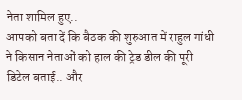नेता शामिल हुए..
आपको बता दें कि बैठक की शुरुआत में राहुल गांधी ने किसान नेताओं को हाल की ट्रेड डील की पूरी डिटेल बताई.. और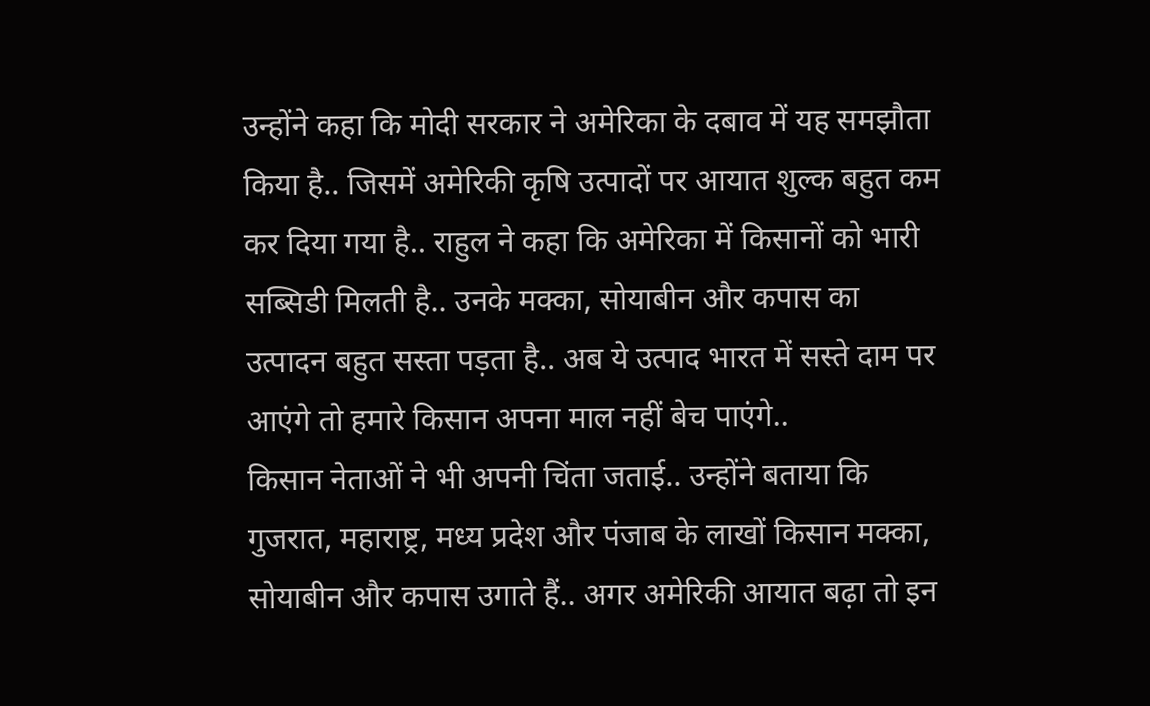उन्होंने कहा कि मोदी सरकार ने अमेरिका के दबाव में यह समझौता किया है.. जिसमें अमेरिकी कृषि उत्पादों पर आयात शुल्क बहुत कम कर दिया गया है.. राहुल ने कहा कि अमेरिका में किसानों को भारी सब्सिडी मिलती है.. उनके मक्का, सोयाबीन और कपास का उत्पादन बहुत सस्ता पड़ता है.. अब ये उत्पाद भारत में सस्ते दाम पर आएंगे तो हमारे किसान अपना माल नहीं बेच पाएंगे..
किसान नेताओं ने भी अपनी चिंता जताई.. उन्होंने बताया कि गुजरात, महाराष्ट्र, मध्य प्रदेश और पंजाब के लाखों किसान मक्का, सोयाबीन और कपास उगाते हैं.. अगर अमेरिकी आयात बढ़ा तो इन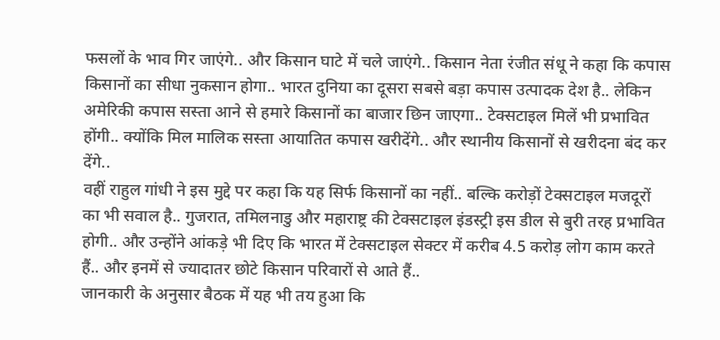फसलों के भाव गिर जाएंगे.. और किसान घाटे में चले जाएंगे.. किसान नेता रंजीत संधू ने कहा कि कपास किसानों का सीधा नुकसान होगा.. भारत दुनिया का दूसरा सबसे बड़ा कपास उत्पादक देश है.. लेकिन अमेरिकी कपास सस्ता आने से हमारे किसानों का बाजार छिन जाएगा.. टेक्सटाइल मिलें भी प्रभावित होंगी.. क्योंकि मिल मालिक सस्ता आयातित कपास खरीदेंगे.. और स्थानीय किसानों से खरीदना बंद कर देंगे..
वहीं राहुल गांधी ने इस मुद्दे पर कहा कि यह सिर्फ किसानों का नहीं.. बल्कि करोड़ों टेक्सटाइल मजदूरों का भी सवाल है.. गुजरात, तमिलनाडु और महाराष्ट्र की टेक्सटाइल इंडस्ट्री इस डील से बुरी तरह प्रभावित होगी.. और उन्होंने आंकड़े भी दिए कि भारत में टेक्सटाइल सेक्टर में करीब 4.5 करोड़ लोग काम करते हैं.. और इनमें से ज्यादातर छोटे किसान परिवारों से आते हैं..
जानकारी के अनुसार बैठक में यह भी तय हुआ कि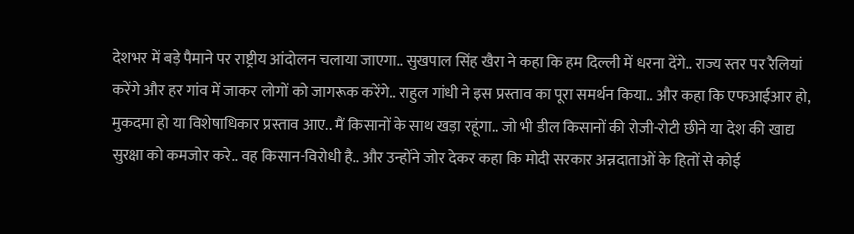देशभर में बड़े पैमाने पर राष्ट्रीय आंदोलन चलाया जाएगा.. सुखपाल सिंह खैरा ने कहा कि हम दिल्ली में धरना देंगे.. राज्य स्तर पर रैलियां करेंगे और हर गांव में जाकर लोगों को जागरूक करेंगे.. राहुल गांधी ने इस प्रस्ताव का पूरा समर्थन किया.. और कहा कि एफआईआर हो, मुकदमा हो या विशेषाधिकार प्रस्ताव आए.. मैं किसानों के साथ खड़ा रहूंगा.. जो भी डील किसानों की रोजी-रोटी छीने या देश की खाद्य सुरक्षा को कमजोर करे.. वह किसान-विरोधी है.. और उन्होंने जोर देकर कहा कि मोदी सरकार अन्नदाताओं के हितों से कोई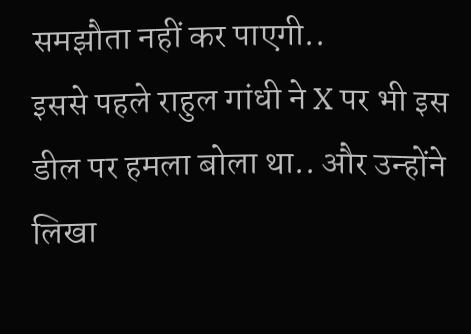समझौता नहीं कर पाएगी..
इससे पहले राहुल गांधी ने X पर भी इस डील पर हमला बोला था.. और उन्होंने लिखा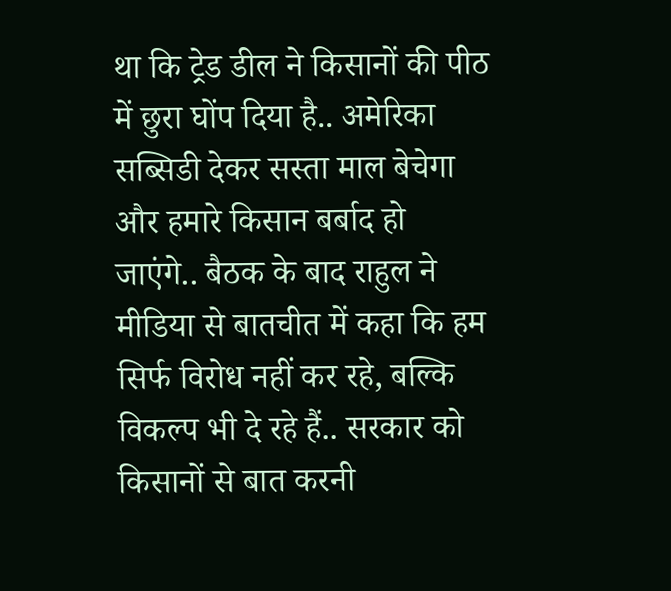था कि ट्रेड डील ने किसानों की पीठ में छुरा घोंप दिया है.. अमेरिका सब्सिडी देकर सस्ता माल बेचेगा और हमारे किसान बर्बाद हो जाएंगे.. बैठक के बाद राहुल ने मीडिया से बातचीत में कहा कि हम सिर्फ विरोध नहीं कर रहे, बल्कि विकल्प भी दे रहे हैं.. सरकार को किसानों से बात करनी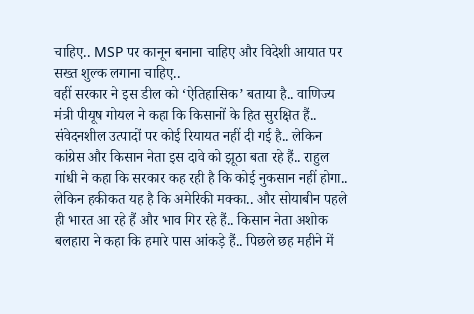चाहिए.. MSP पर कानून बनाना चाहिए और विदेशी आयात पर सख्त शुल्क लगाना चाहिए..
वहीं सरकार ने इस डील को ‘ऐतिहासिक’ बताया है.. वाणिज्य मंत्री पीयूष गोयल ने कहा कि किसानों के हित सुरक्षित हैं.. संवेदनशील उत्पादों पर कोई रियायत नहीं दी गई है.. लेकिन कांग्रेस और किसान नेता इस दावे को झूठा बता रहे हैं.. राहुल गांधी ने कहा कि सरकार कह रही है कि कोई नुकसान नहीं होगा.. लेकिन हकीकत यह है कि अमेरिकी मक्का.. और सोयाबीन पहले ही भारत आ रहे हैं और भाव गिर रहे हैं.. किसान नेता अशोक बलहारा ने कहा कि हमारे पास आंकड़े हैं.. पिछले छह महीने में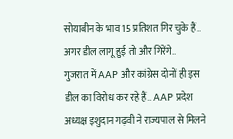सोयाबीन के भाव 15 प्रतिशत गिर चुके हैं.. अगर डील लागू हुई तो और गिरेंगे..
गुजरात में AAP और कांग्रेस दोनों ही इस डील का विरोध कर रहे हैं.. AAP प्रदेश अध्यक्ष इशुदान गढ़वी ने राज्यपाल से मिलने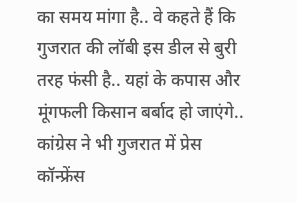का समय मांगा है.. वे कहते हैं कि गुजरात की लॉबी इस डील से बुरी तरह फंसी है.. यहां के कपास और मूंगफली किसान बर्बाद हो जाएंगे.. कांग्रेस ने भी गुजरात में प्रेस कॉन्फ्रेंस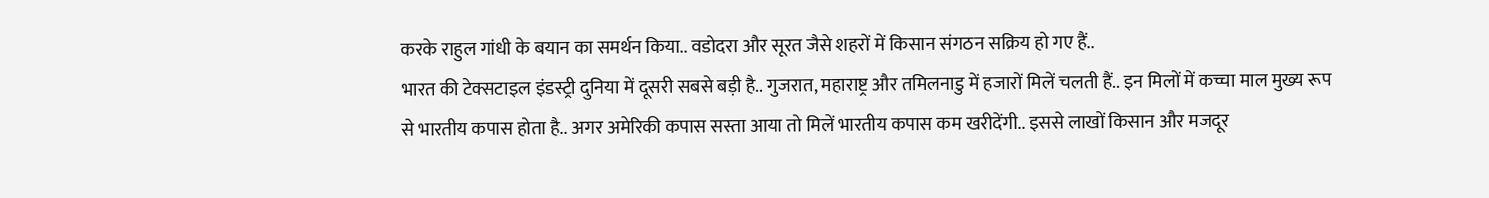करके राहुल गांधी के बयान का समर्थन किया.. वडोदरा और सूरत जैसे शहरों में किसान संगठन सक्रिय हो गए हैं..
भारत की टेक्सटाइल इंडस्ट्री दुनिया में दूसरी सबसे बड़ी है.. गुजरात, महाराष्ट्र और तमिलनाडु में हजारों मिलें चलती हैं.. इन मिलों में कच्चा माल मुख्य रूप से भारतीय कपास होता है.. अगर अमेरिकी कपास सस्ता आया तो मिलें भारतीय कपास कम खरीदेंगी.. इससे लाखों किसान और मजदूर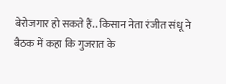बेरोजगार हो सकते हैं.. किसान नेता रंजीत संधू ने बैठक में कहा कि गुजरात के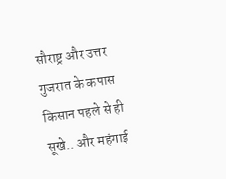सौराष्ट्र और उत्तर गुजरात के कपास किसान पहले से ही सूखे.. और महंगाई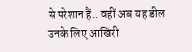से परेशान हैं.. वहीं अब यह डील उनके लिए आखिरी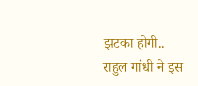झटका होगी.. राहुल गांधी ने इस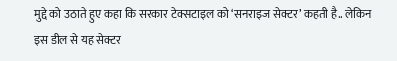मुद्दे को उठाते हुए कहा कि सरकार टेक्सटाइल को ‘सनराइज सेक्टर’ कहती है.. लेकिन इस डील से यह सेक्टर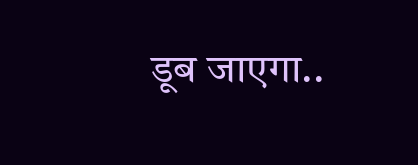डूब जाएगा..